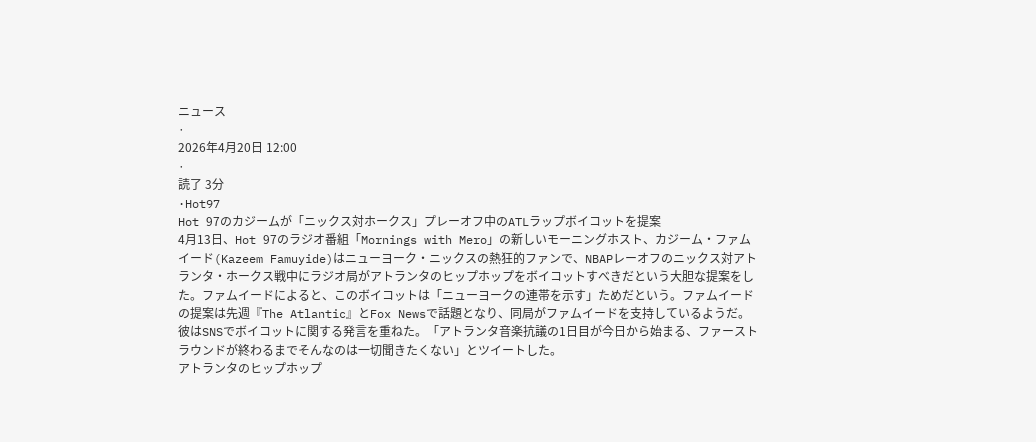ニュース
·
2026年4月20日 12:00
·
読了 3分
·Hot97
Hot 97のカジームが「ニックス対ホークス」プレーオフ中のATLラップボイコットを提案
4月13日、Hot 97のラジオ番組「Mornings with Mero」の新しいモーニングホスト、カジーム・ファムイード(Kazeem Famuyide)はニューヨーク・ニックスの熱狂的ファンで、NBAPレーオフのニックス対アトランタ・ホークス戦中にラジオ局がアトランタのヒップホップをボイコットすべきだという大胆な提案をした。ファムイードによると、このボイコットは「ニューヨークの連帯を示す」ためだという。ファムイードの提案は先週『The Atlantic』とFox Newsで話題となり、同局がファムイードを支持しているようだ。彼はSNSでボイコットに関する発言を重ねた。「アトランタ音楽抗議の1日目が今日から始まる、ファーストラウンドが終わるまでそんなのは一切聞きたくない」とツイートした。
アトランタのヒップホップ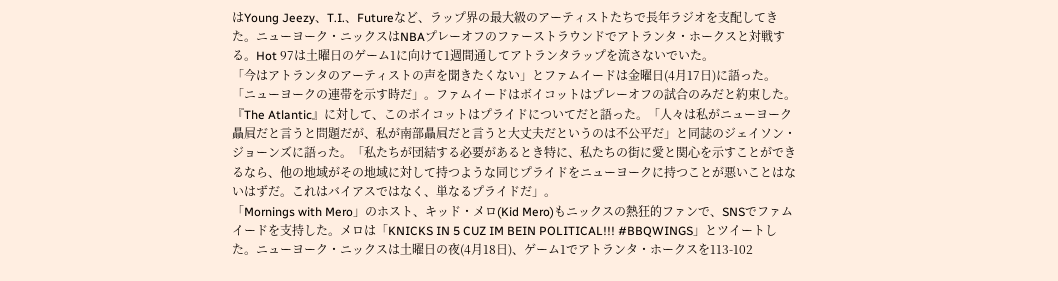はYoung Jeezy、T.I.、Futureなど、ラップ界の最大級のアーティストたちで長年ラジオを支配してきた。ニューヨーク・ニックスはNBAプレーオフのファーストラウンドでアトランタ・ホークスと対戦する。Hot 97は土曜日のゲーム1に向けて1週間通してアトランタラップを流さないでいた。
「今はアトランタのアーティストの声を聞きたくない」とファムイードは金曜日(4月17日)に語った。「ニューヨークの連帯を示す時だ」。ファムイードはボイコットはプレーオフの試合のみだと約束した。『The Atlantic』に対して、このボイコットはプライドについてだと語った。「人々は私がニューヨーク贔屓だと言うと問題だが、私が南部贔屓だと言うと大丈夫だというのは不公平だ」と同誌のジェイソン・ジョーンズに語った。「私たちが団結する必要があるとき特に、私たちの街に愛と関心を示すことができるなら、他の地域がその地域に対して持つような同じプライドをニューヨークに持つことが悪いことはないはずだ。これはバイアスではなく、単なるプライドだ」。
「Mornings with Mero」のホスト、キッド・メロ(Kid Mero)もニックスの熱狂的ファンで、SNSでファムイードを支持した。メロは「KNICKS IN 5 CUZ IM BEIN POLITICAL!!! #BBQWINGS」とツイートした。ニューヨーク・ニックスは土曜日の夜(4月18日)、ゲーム1でアトランタ・ホークスを113-102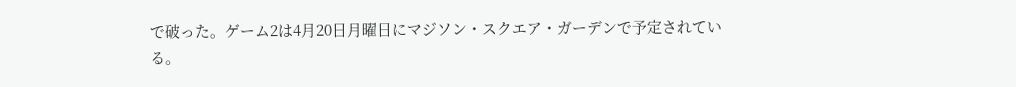で破った。ゲーム2は4月20日月曜日にマジソン・スクエア・ガーデンで予定されている。